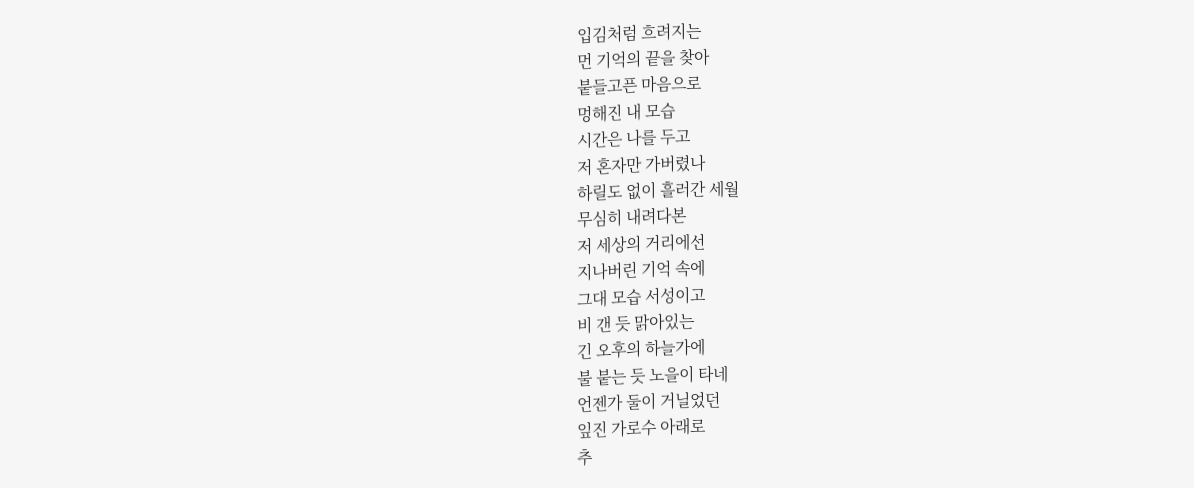입김처럼 흐려지는
먼 기억의 끝을 찾아
붙들고픈 마음으로
멍해진 내 모습
시간은 나를 두고
저 혼자만 가버렸나
하릴도 없이 흘러간 세월
무심히 내려다본
저 세상의 거리에선
지나버린 기억 속에
그대 모습 서성이고
비 갠 듯 맑아있는
긴 오후의 하늘가에
불 붙는 듯 노을이 타네
언젠가 둘이 거닐었던
잎진 가로수 아래로
추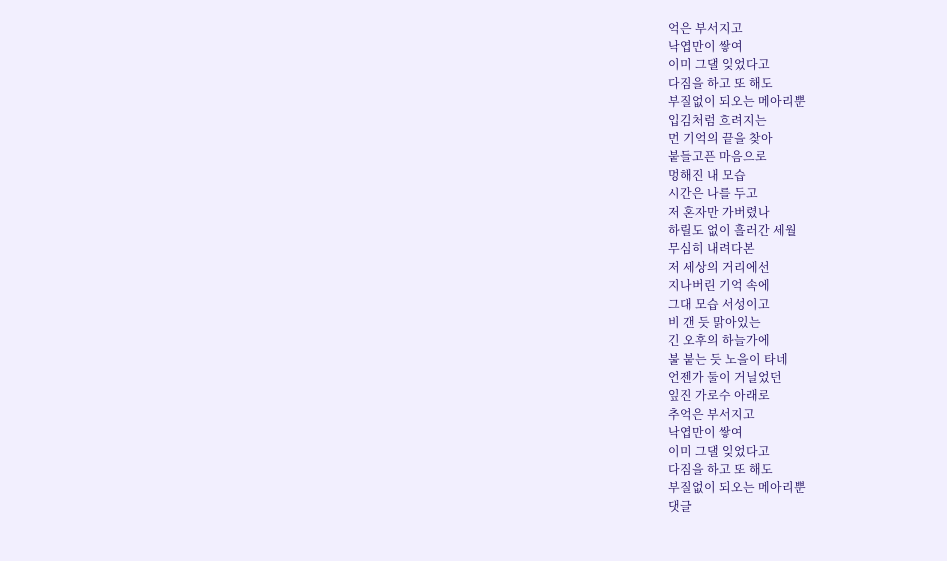억은 부서지고
낙엽만이 쌓여
이미 그댈 잊었다고
다짐을 하고 또 해도
부질없이 되오는 메아리뿐
입김처럼 흐려지는
먼 기억의 끝을 찾아
붙들고픈 마음으로
멍해진 내 모습
시간은 나를 두고
저 혼자만 가버렸나
하릴도 없이 흘러간 세월
무심히 내려다본
저 세상의 거리에선
지나버린 기억 속에
그대 모습 서성이고
비 갠 듯 맑아있는
긴 오후의 하늘가에
불 붙는 듯 노을이 타네
언젠가 둘이 거닐었던
잎진 가로수 아래로
추억은 부서지고
낙엽만이 쌓여
이미 그댈 잊었다고
다짐을 하고 또 해도
부질없이 되오는 메아리뿐
댓글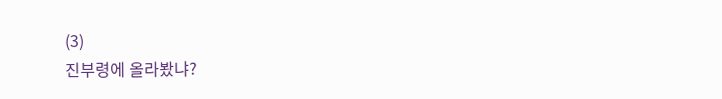(3)
진부령에 올라봤냐?